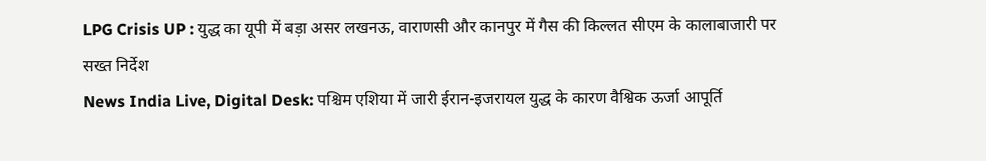LPG Crisis UP : युद्ध का यूपी में बड़ा असर लखनऊ, वाराणसी और कानपुर में गैस की किल्लत सीएम के कालाबाजारी पर सख्त निर्देश
News India Live, Digital Desk: पश्चिम एशिया में जारी ईरान-इजरायल युद्ध के कारण वैश्विक ऊर्जा आपूर्ति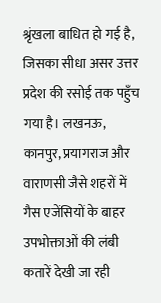श्रृंखला बाधित हो गई है, जिसका सीधा असर उत्तर प्रदेश की रसोई तक पहुँच गया है। लखनऊ, कानपुर, प्रयागराज और वाराणसी जैसे शहरों में गैस एजेंसियों के बाहर उपभोक्ताओं की लंबी कतारें देखी जा रही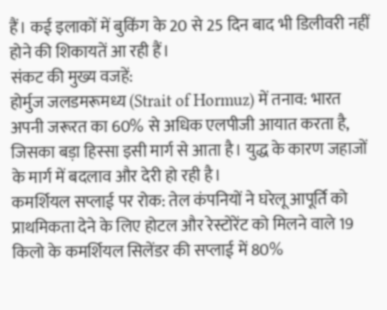हैं। कई इलाकों में बुकिंग के 20 से 25 दिन बाद भी डिलीवरी नहीं होने की शिकायतें आ रही हैं।
संकट की मुख्य वजहें:
होर्मुज जलडमरूमध्य (Strait of Hormuz) में तनाव: भारत अपनी जरूरत का 60% से अधिक एलपीजी आयात करता है, जिसका बड़ा हिस्सा इसी मार्ग से आता है। युद्ध के कारण जहाजों के मार्ग में बदलाव और देरी हो रही है।
कमर्शियल सप्लाई पर रोक: तेल कंपनियों ने घरेलू आपूर्ति को प्राथमिकता देने के लिए होटल और रेस्टोरेंट को मिलने वाले 19 किलो के कमर्शियल सिलेंडर की सप्लाई में 80%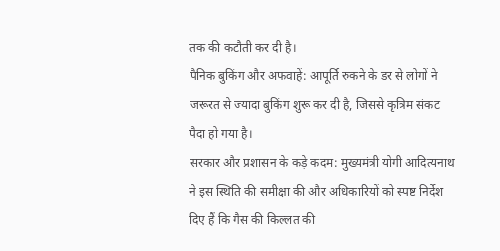तक की कटौती कर दी है।
पैनिक बुकिंग और अफवाहें: आपूर्ति रुकने के डर से लोगों ने जरूरत से ज्यादा बुकिंग शुरू कर दी है, जिससे कृत्रिम संकट पैदा हो गया है।
सरकार और प्रशासन के कड़े कदम: मुख्यमंत्री योगी आदित्यनाथ ने इस स्थिति की समीक्षा की और अधिकारियों को स्पष्ट निर्देश दिए हैं कि गैस की किल्लत की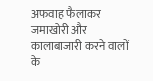अफवाह फैलाकर जमाखोरी और कालाबाजारी करने वालों के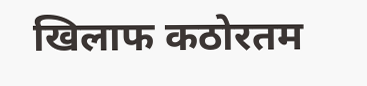खिलाफ कठोरतम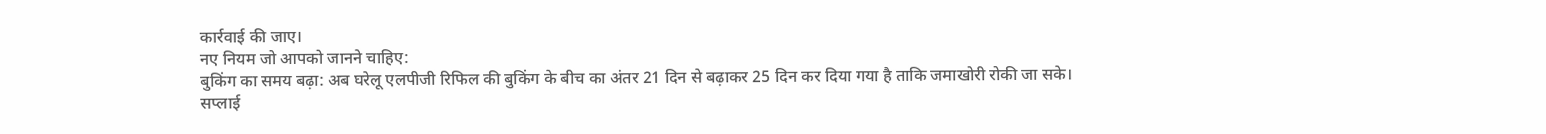कार्रवाई की जाए।
नए नियम जो आपको जानने चाहिए:
बुकिंग का समय बढ़ा: अब घरेलू एलपीजी रिफिल की बुकिंग के बीच का अंतर 21 दिन से बढ़ाकर 25 दिन कर दिया गया है ताकि जमाखोरी रोकी जा सके।
सप्लाई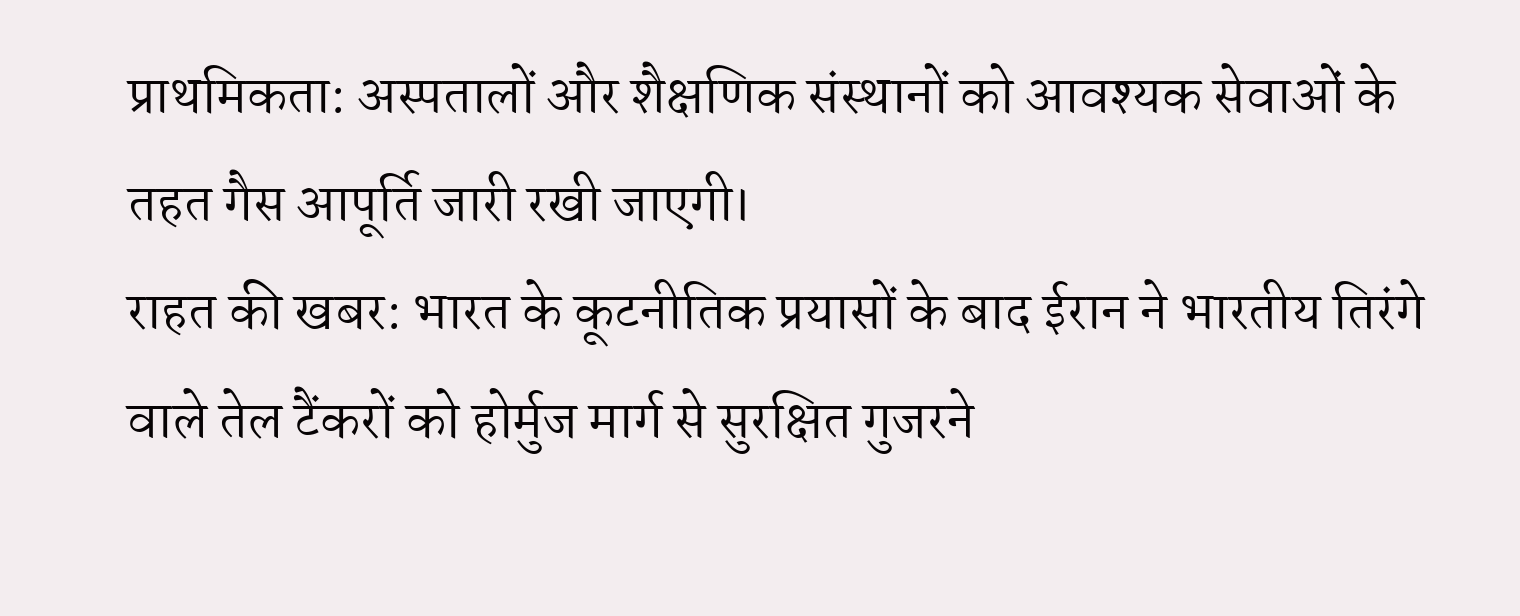प्राथमिकता: अस्पतालों और शैक्षणिक संस्थानों को आवश्यक सेवाओं के तहत गैस आपूर्ति जारी रखी जाएगी।
राहत की खबर: भारत के कूटनीतिक प्रयासों के बाद ईरान ने भारतीय तिरंगे वाले तेल टैंकरों को होर्मुज मार्ग से सुरक्षित गुजरने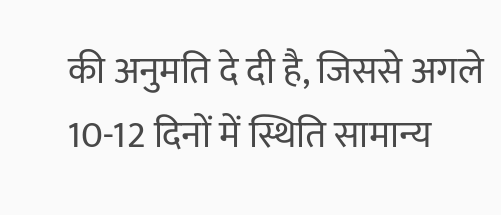की अनुमति दे दी है, जिससे अगले 10-12 दिनों में स्थिति सामान्य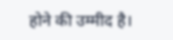होने की उम्मीद है।